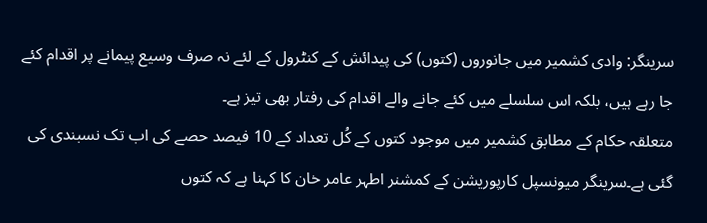سرینگر: وادی کشمیر میں جانوروں (کتوں) کی پیدائش کے کنٹرول کے لئے نہ صرف وسیع پیمانے پر اقدام کئے جا رہے ہیں، بلکہ اس سلسلے میں کئے جانے والے اقدام کی رفتار بھی تیز ہے۔
متعلقہ حکام کے مطابق کشمیر میں موجود کتوں کے کُل تعداد کے 10 فیصد حصے کی اب تک نسبندی کی گئی ہے۔سرینگر میونسپل کارپوریشن کے کمشنر اطہر عامر خان کا کہنا ہے کہ کتوں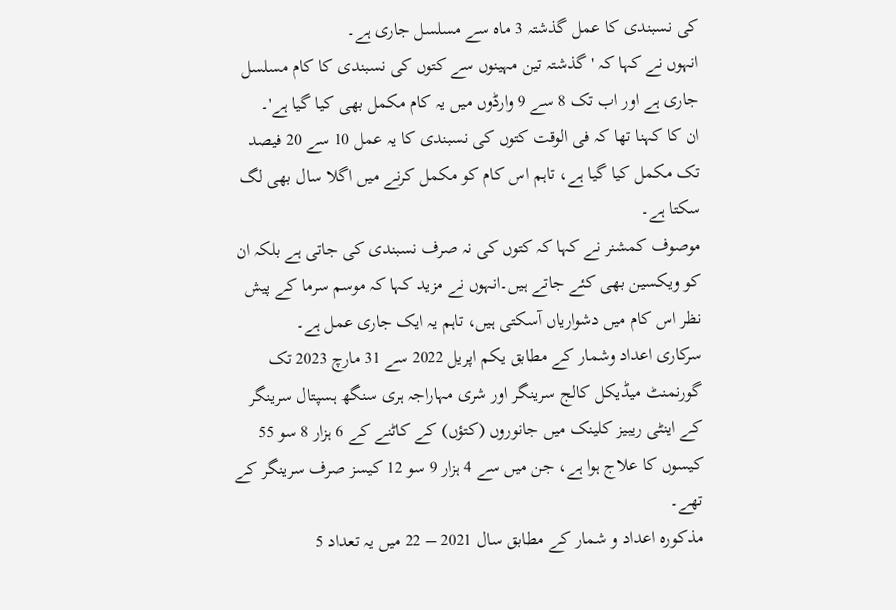کی نسبندی کا عمل گذشتہ 3 ماہ سے مسلسل جاری ہے۔
انہوں نے کہا کہ 'گذشتہ تین مہینوں سے کتوں کی نسبندی کا کام مسلسل جاری ہے اور اب تک 8 سے 9 وارڈوں میں یہ کام مکمل بھی کیا گیا ہے'۔
ان کا کہنا تھا کہ فی الوقت کتوں کی نسبندی کا یہ عمل 10 سے 20 فیصد تک مکمل کیا گیا ہے، تاہم اس کام کو مکمل کرنے میں اگلا سال بھی لگ سکتا ہے۔
موصوف کمشنر نے کہا کہ کتوں کی نہ صرف نسبندی کی جاتی ہے بلکہ ان کو ویکسین بھی کئے جاتے ہیں۔انہوں نے مزید کہا کہ موسم سرما کے پیش نظر اس کام میں دشواریاں آسکتی ہیں، تاہم یہ ایک جاری عمل ہے۔
سرکاری اعداد وشمار کے مطابق یکم اپریل 2022 سے 31 مارچ 2023 تک گورنمنٹ میڈیکل کالج سرینگر اور شری مہاراجہ ہری سنگھ ہسپتال سرینگر کے اینٹی ریبیز کلینک میں جانوروں (کتؤں) کے کاٹنے کے 6 ہزار 8 سو 55 کیسوں کا علاج ہوا ہے، جن میں سے 4 ہزار 9 سو 12 کیسز صرف سرینگر کے تھے۔
مذکورہ اعداد و شمار کے مطابق سال 2021 – 22 میں یہ تعداد 5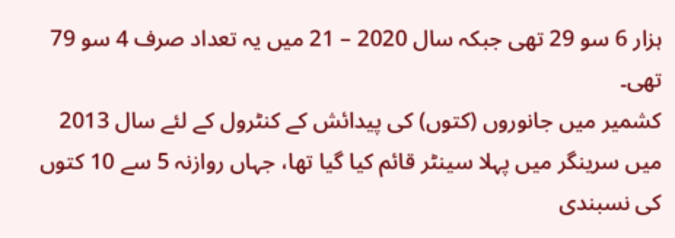ہزار 6 سو 29 تھی جبکہ سال 2020 – 21 میں یہ تعداد صرف 4 سو 79 تھی۔
کشمیر میں جانوروں (کتوں) کی پیدائش کے کنٹرول کے لئے سال 2013 میں سرینگر میں پہلا سینٹر قائم کیا گیا تھا، جہاں روازنہ 5 سے 10 کتوں کی نسبندی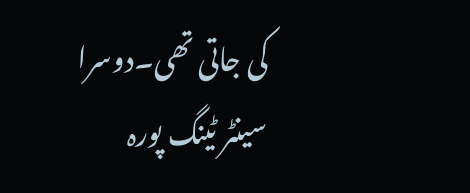کی جاتی تھی۔دوسرا سینٹر ٹینگ پورہ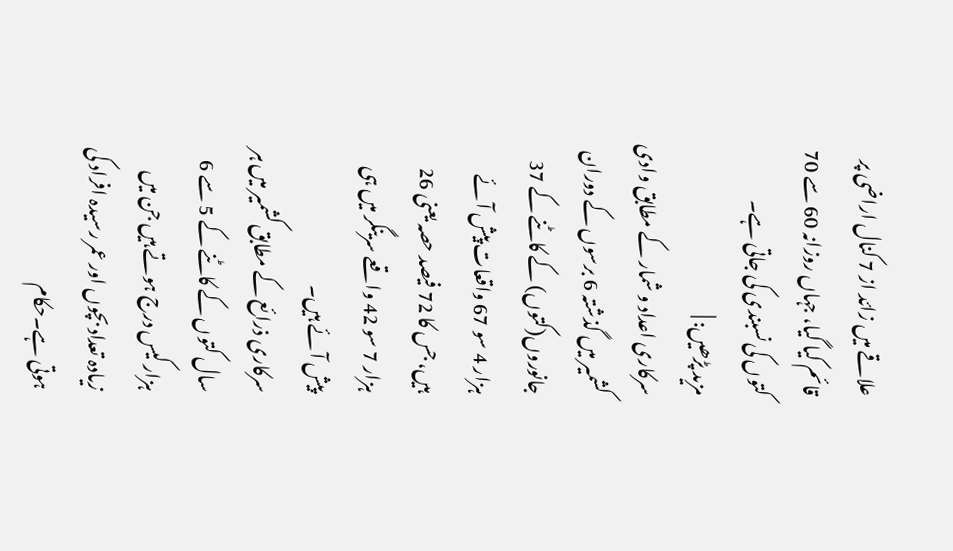علاقے میں زائد از 7 کنال اراضی پر قائم کیا گیا، جہاں روزانہ 60 سے 70 کتوں کی نسبندی کی جاتی ہے۔
مزید پڑھیں: |
سرکاری اعداد و شمار کے مطابق وادی کشمیر میں گذشتہ 6 برسوں کے دوران جانوروں(کتوں) کے کاٹنے کے 37 ہزار 4 سو 67 واقعات پیش آئے ہیں، جس کا 72 فیصد حصہ یعنی 26 ہزار 7 سو 42 واقعے سرینگر میں ہی پیش آئے ہیں۔
سرکاری ذرائع کے مطابق کشمیر میں ہر سال کتوں کے کاٹنے کے 5 سے 6 ہزار کیس درج ہوتے ہیں جن میں زیادہ تعداد بچوں اور عمر رسیدہ افراد کی ہوتی ہے۔حکام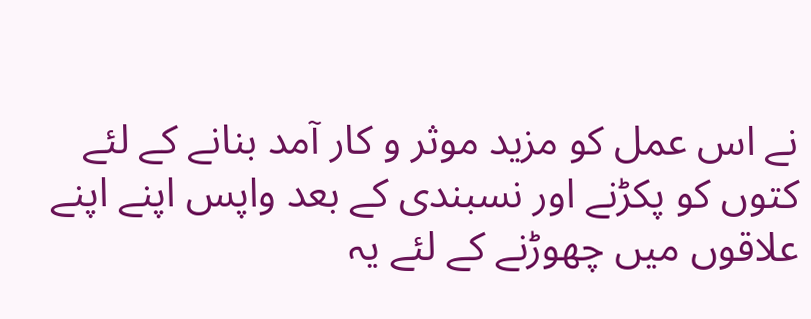نے اس عمل کو مزید موثر و کار آمد بنانے کے لئے کتوں کو پکڑنے اور نسبندی کے بعد واپس اپنے اپنے علاقوں میں چھوڑنے کے لئے یہ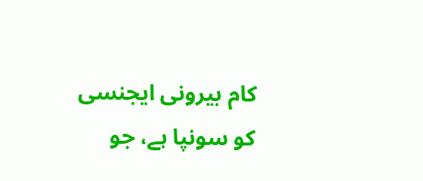کام بیرونی ایجنسی کو سونپا ہے، جو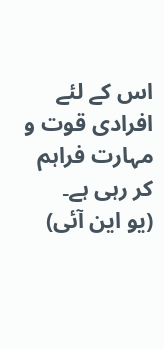اس کے لئے افرادی قوت و مہارت فراہم کر رہی ہے۔
(یو این آئی)